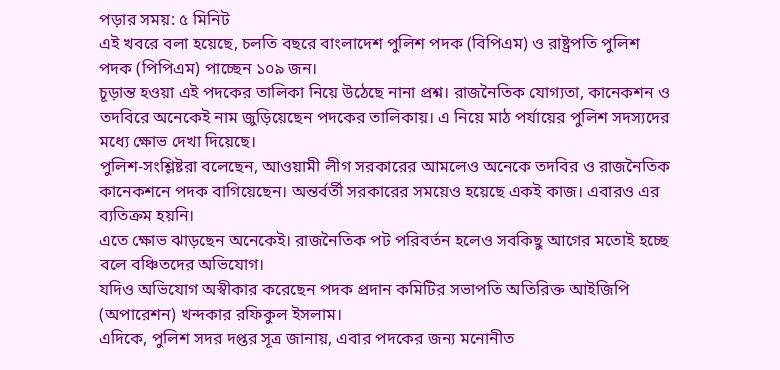পড়ার সময়: ৫ মিনিট
এই খবরে বলা হয়েছে, চলতি বছরে বাংলাদেশ পুলিশ পদক (বিপিএম) ও রাষ্ট্রপতি পুলিশ পদক (পিপিএম) পাচ্ছেন ১০৯ জন।
চূড়ান্ত হওয়া এই পদকের তালিকা নিয়ে উঠেছে নানা প্রশ্ন। রাজনৈতিক যোগ্যতা, কানেকশন ও তদবিরে অনেকেই নাম জুড়িয়েছেন পদকের তালিকায়। এ নিয়ে মাঠ পর্যায়ের পুলিশ সদস্যদের মধ্যে ক্ষোভ দেখা দিয়েছে।
পুলিশ-সংশ্লিষ্টরা বলেছেন, আওয়ামী লীগ সরকারের আমলেও অনেকে তদবির ও রাজনৈতিক কানেকশনে পদক বাগিয়েছেন। অন্তর্বর্তী সরকারের সময়েও হয়েছে একই কাজ। এবারও এর ব্যতিক্রম হয়নি।
এতে ক্ষোভ ঝাড়ছেন অনেকেই। রাজনৈতিক পট পরিবর্তন হলেও সবকিছু আগের মতোই হচ্ছে বলে বঞ্চিতদের অভিযোগ।
যদিও অভিযোগ অস্বীকার করেছেন পদক প্রদান কমিটির সভাপতি অতিরিক্ত আইজিপি (অপারেশন) খন্দকার রফিকুল ইসলাম।
এদিকে, পুলিশ সদর দপ্তর সূত্র জানায়, এবার পদকের জন্য মনোনীত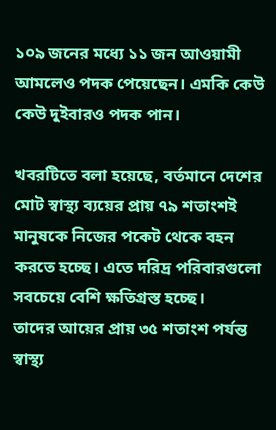১০৯ জনের মধ্যে ১১ জন আওয়ামী আমলেও পদক পেয়েছেন। এমকি কেউ কেউ দুইবারও পদক পান।

খবরটিতে বলা হয়েছে, বর্তমানে দেশের মোট স্বাস্থ্য ব্যয়ের প্রায় ৭৯ শতাংশই মানুষকে নিজের পকেট থেকে বহন করতে হচ্ছে। এতে দরিদ্র পরিবারগুলো সবচেয়ে বেশি ক্ষতিগ্রস্ত হচ্ছে।
তাদের আয়ের প্রায় ৩৫ শতাংশ পর্যন্ত স্বাস্থ্য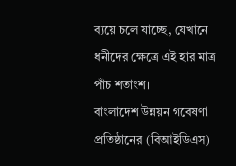ব্যয়ে চলে যাচ্ছে, যেখানে ধনীদের ক্ষেত্রে এই হার মাত্র পাঁচ শতাংশ।
বাংলাদেশ উন্নয়ন গবেষণা প্রতিষ্ঠানের (বিআইডিএস)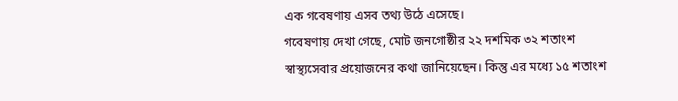এক গবেষণায় এসব তথ্য উঠে এসেছে।
গবেষণায় দেখা গেছে, মোট জনগোষ্ঠীর ২২ দশমিক ৩২ শতাংশ স্বাস্থ্যসেবার প্রয়োজনের কথা জানিয়েছেন। কিন্তু এর মধ্যে ১৫ শতাংশ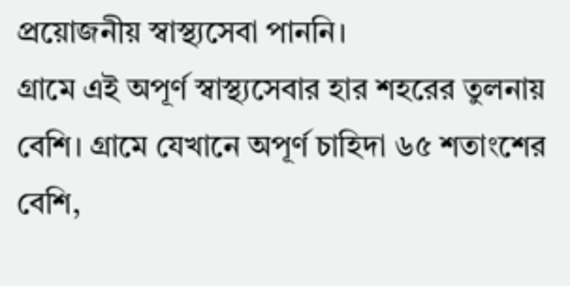প্রয়োজনীয় স্বাস্থ্যসেবা পাননি।
গ্রামে এই অপূর্ণ স্বাস্থ্যসেবার হার শহরের তুলনায় বেশি। গ্রামে যেখানে অপূর্ণ চাহিদা ৬৫ শতাংশের বেশি,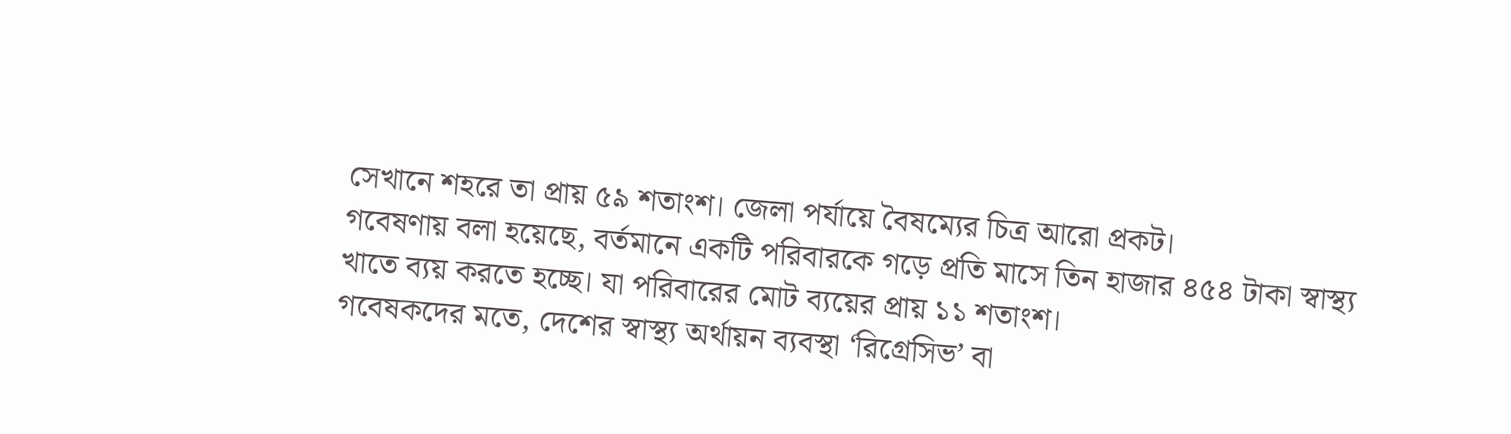সেখানে শহরে তা প্রায় ৫৯ শতাংশ। জেলা পর্যায়ে বৈষম্যের চিত্র আরো প্রকট।
গবেষণায় বলা হয়েছে, বর্তমানে একটি পরিবারকে গড়ে প্রতি মাসে তিন হাজার ৪৫৪ টাকা স্বাস্থ্য খাতে ব্যয় করতে হচ্ছে। যা পরিবারের মোট ব্যয়ের প্রায় ১১ শতাংশ।
গবেষকদের মতে, দেশের স্বাস্থ্য অর্থায়ন ব্যবস্থা ‘রিগ্রেসিভ’ বা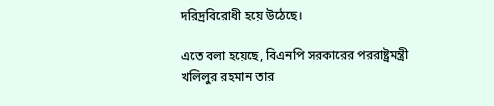দরিদ্রবিরোধী হয়ে উঠেছে।

এতে বলা হয়েছে, বিএনপি সরকারের পররাষ্ট্রমন্ত্রী খলিলুর রহমান তার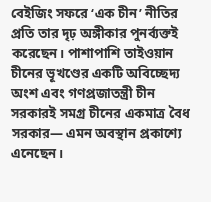বেইজিং সফরে ‘এক চীন’ নীতির প্রতি তার দৃঢ় অঙ্গীকার পুনর্ব্যক্তই করেছেন। পাশাপাশি তাইওয়ান চীনের ভূখণ্ডের একটি অবিচ্ছেদ্য অংশ এবং গণপ্রজাতন্ত্রী চীন সরকারই সমগ্র চীনের একমাত্র বৈধ সরকার— এমন অবস্থান প্রকাশ্যে এনেছেন।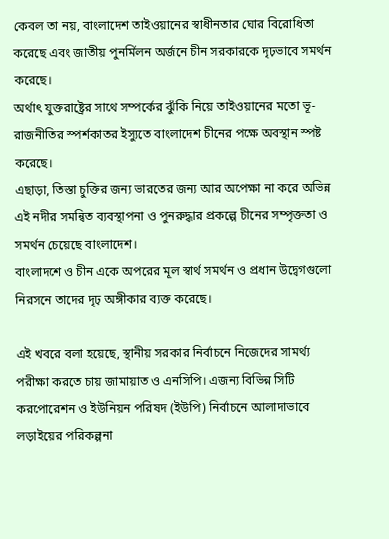কেবল তা নয়, বাংলাদেশ তাইওয়ানের স্বাধীনতার ঘোর বিরোধিতা করেছে এবং জাতীয় পুনর্মিলন অর্জনে চীন সরকারকে দৃঢ়ভাবে সমর্থন করেছে।
অর্থাৎ যুক্তরাষ্ট্রের সাথে সম্পর্কের ঝুঁকি নিয়ে তাইওয়ানের মতো ভূ-রাজনীতির স্পর্শকাতর ইস্যুতে বাংলাদেশ চীনের পক্ষে অবস্থান স্পষ্ট করেছে।
এছাড়া, তিস্তা চুক্তির জন্য ভারতের জন্য আর অপেক্ষা না করে অভিন্ন এই নদীর সমন্বিত ব্যবস্থাপনা ও পুনরুদ্ধার প্রকল্পে চীনের সম্পৃক্ততা ও সমর্থন চেয়েছে বাংলাদেশ।
বাংলাদশে ও চীন একে অপরের মূল স্বার্থ সমর্থন ও প্রধান উদ্বেগগুলো নিরসনে তাদের দৃঢ় অঙ্গীকার ব্যক্ত করেছে।

এই খবরে বলা হয়েছে, স্থানীয় সরকার নির্বাচনে নিজেদের সামর্থ্য পরীক্ষা করতে চায় জামায়াত ও এনসিপি। এজন্য বিভিন্ন সিটি করপোরেশন ও ইউনিয়ন পরিষদ (ইউপি) নির্বাচনে আলাদাভাবে লড়াইয়ের পরিকল্পনা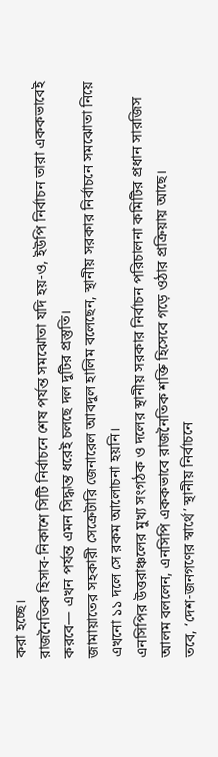করা হচ্ছে।
রাজনৈতিক হিসাব-নিকাশে সিটি নির্বাচনে শেষ পর্যন্ত সমঝোতা যদি হয়-ও, ইউপি নির্বাচন তারা এককভাবেই করবে— এখন পর্যন্ত এমন সিদ্ধান্ত ধরেই চলছে দল দুটির প্রস্তুতি।
জামায়াতের সহকারী সেক্রেটারি জেনারেল আবদুল হালিম বলেছেন, স্থানীয় সরকার নির্বাচনে সমঝোতা নিয়ে এখনো ১১ দলে সে রকম আলোচনা হয়নি।
এনসিপির উত্তরাঞ্চলের মুখ্য সংগঠক ও দলের স্থানীয় সরকার নির্বাচন পরিচালনা কমিটির প্রধান সারজিস আলম বললেন, এনসিপি এককভাবে রাজনৈতিক শক্তি হিসেবে গড়ে ওঠার প্রক্রিয়ায় আছে।
তবে, ‘দেশ-জনগণের স্বার্থে’ স্থানীয় নির্বাচনে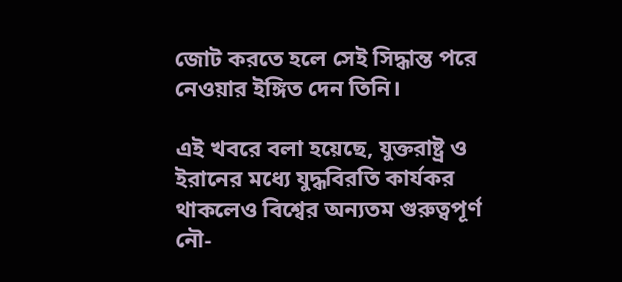জোট করতে হলে সেই সিদ্ধান্ত পরে নেওয়ার ইঙ্গিত দেন তিনি।

এই খবরে বলা হয়েছে, যুক্তরাষ্ট্র ও ইরানের মধ্যে যুদ্ধবিরতি কার্যকর থাকলেও বিশ্বের অন্যতম গুরুত্বপূর্ণ নৌ-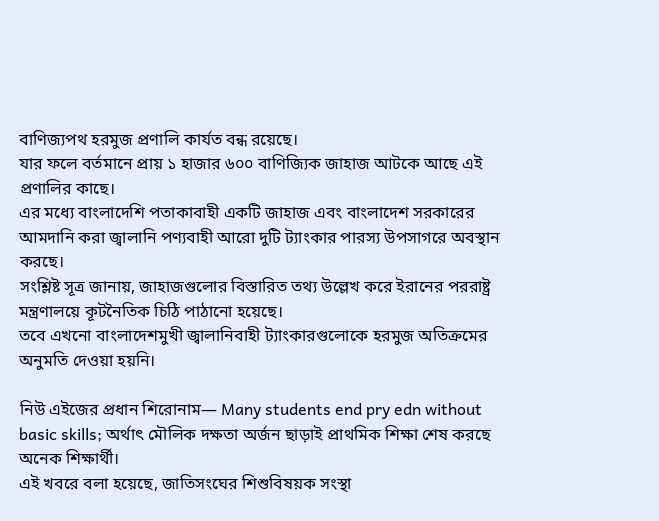বাণিজ্যপথ হরমুজ প্রণালি কার্যত বন্ধ রয়েছে।
যার ফলে বর্তমানে প্রায় ১ হাজার ৬০০ বাণিজ্যিক জাহাজ আটকে আছে এই প্রণালির কাছে।
এর মধ্যে বাংলাদেশি পতাকাবাহী একটি জাহাজ এবং বাংলাদেশ সরকারের আমদানি করা জ্বালানি পণ্যবাহী আরো দুটি ট্যাংকার পারস্য উপসাগরে অবস্থান করছে।
সংশ্লিষ্ট সূত্র জানায়, জাহাজগুলোর বিস্তারিত তথ্য উল্লেখ করে ইরানের পররাষ্ট্র মন্ত্রণালয়ে কূটনৈতিক চিঠি পাঠানো হয়েছে।
তবে এখনো বাংলাদেশমুখী জ্বালানিবাহী ট্যাংকারগুলোকে হরমুজ অতিক্রমের অনুমতি দেওয়া হয়নি।

নিউ এইজের প্রধান শিরোনাম— Many students end pry edn without basic skills; অর্থাৎ মৌলিক দক্ষতা অর্জন ছাড়াই প্রাথমিক শিক্ষা শেষ করছে অনেক শিক্ষার্থী।
এই খবরে বলা হয়েছে, জাতিসংঘের শিশুবিষয়ক সংস্থা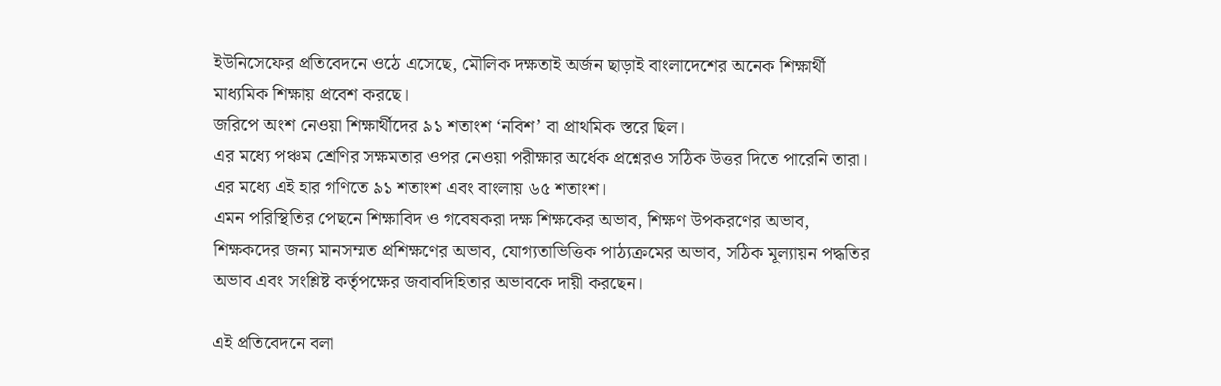ইউনিসেফের প্রতিবেদনে ওঠে এসেছে, মৌলিক দক্ষতাই অর্জন ছাড়াই বাংলাদেশের অনেক শিক্ষার্থী মাধ্যমিক শিক্ষায় প্রবেশ করছে।
জরিপে অংশ নেওয়া শিক্ষার্থীদের ৯১ শতাংশ ‘নবিশ’ বা প্রাথমিক স্তরে ছিল।
এর মধ্যে পঞ্চম শ্রেণির সক্ষমতার ওপর নেওয়া পরীক্ষার অর্ধেক প্রশ্নেরও সঠিক উত্তর দিতে পারেনি তারা। এর মধ্যে এই হার গণিতে ৯১ শতাংশ এবং বাংলায় ৬৫ শতাংশ।
এমন পরিস্থিতির পেছনে শিক্ষাবিদ ও গবেষকরা দক্ষ শিক্ষকের অভাব, শিক্ষণ উপকরণের অভাব, শিক্ষকদের জন্য মানসম্মত প্রশিক্ষণের অভাব, যোগ্যতাভিত্তিক পাঠ্যক্রমের অভাব, সঠিক মূল্যায়ন পদ্ধতির অভাব এবং সংশ্লিষ্ট কর্তৃপক্ষের জবাবদিহিতার অভাবকে দায়ী করছেন।

এই প্রতিবেদনে বলা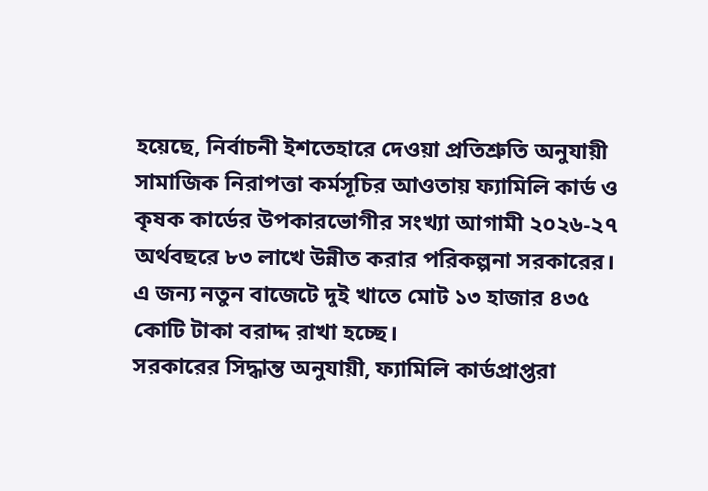হয়েছে, নির্বাচনী ইশতেহারে দেওয়া প্রতিশ্রুতি অনুযায়ী সামাজিক নিরাপত্তা কর্মসূচির আওতায় ফ্যামিলি কার্ড ও কৃষক কার্ডের উপকারভোগীর সংখ্যা আগামী ২০২৬-২৭ অর্থবছরে ৮৩ লাখে উন্নীত করার পরিকল্পনা সরকারের।
এ জন্য নতুন বাজেটে দুই খাতে মোট ১৩ হাজার ৪৩৫ কোটি টাকা বরাদ্দ রাখা হচ্ছে।
সরকারের সিদ্ধান্ত অনুযায়ী, ফ্যামিলি কার্ডপ্রাপ্তরা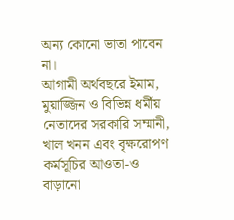অন্য কোনো ভাতা পাবেন না।
আগামী অর্থবছরে ইমাম, মুয়াজ্জিন ও বিভিন্ন ধর্মীয় নেতাদের সরকারি সম্মানী, খাল খনন এবং বৃক্ষরোপণ কর্মসূচির আওতা-ও বাড়ানো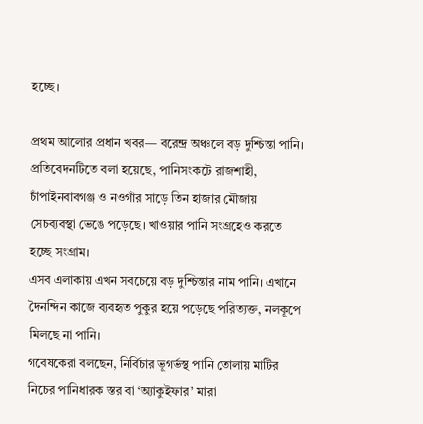হচ্ছে।

প্রথম আলোর প্রধান খবর— বরেন্দ্র অঞ্চলে বড় দুশ্চিন্তা পানি।
প্রতিবেদনটিতে বলা হয়েছে, পানিসংকটে রাজশাহী, চাঁপাইনবাবগঞ্জ ও নওগাঁর সাড়ে তিন হাজার মৌজায় সেচব্যবস্থা ভেঙে পড়েছে। খাওয়ার পানি সংগ্রহেও করতে হচ্ছে সংগ্রাম।
এসব এলাকায় এখন সবচেয়ে বড় দুশ্চিন্তার নাম পানি। এখানে দৈনন্দিন কাজে ব্যবহৃত পুকুর হয়ে পড়েছে পরিত্যক্ত, নলকূপে মিলছে না পানি।
গবেষকেরা বলছেন, নির্বিচার ভূগর্ভস্থ পানি তোলায় মাটির নিচের পানিধারক স্তর বা ‘অ্যাকুইফার’ মারা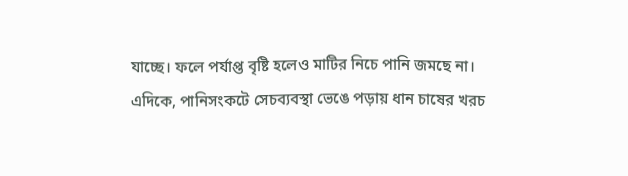যাচ্ছে। ফলে পর্যাপ্ত বৃষ্টি হলেও মাটির নিচে পানি জমছে না।
এদিকে, পানিসংকটে সেচব্যবস্থা ভেঙে পড়ায় ধান চাষের খরচ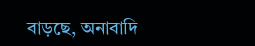বাড়ছে, অনাবাদি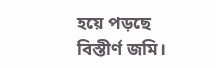হয়ে পড়ছে বিস্তীর্ণ জমি।